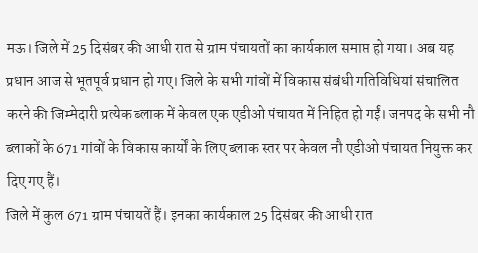मऊ। जिले में 25 दिसंबर की आधी रात से ग्राम पंचायतों का कार्यकाल समाप्त हो गया। अब यह प्रधान आज से भूतपूर्व प्रधान हो गए। जिले के सभी गांवों में विकास संबंधी गतिविधियां संचालित करने की जिम्मेदारी प्रत्येक ब्लाक में केवल एक एडीओ पंचायत में निहित हो गईं। जनपद के सभी नौ ब्लाकों के 671 गांवों के विकास कार्यों के लिए ब्लाक स्तर पर केवल नौ एडीओ पंचायत नियुक्त कर दिए गए हैं।
जिले में कुल 671 ग्राम पंचायतें हैं। इनका कार्यकाल 25 दिसंबर की आधी रात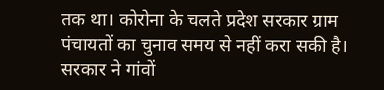तक था। कोरोना के चलते प्रदेश सरकार ग्राम पंचायतों का चुनाव समय से नहीं करा सकी है। सरकार ने गांवों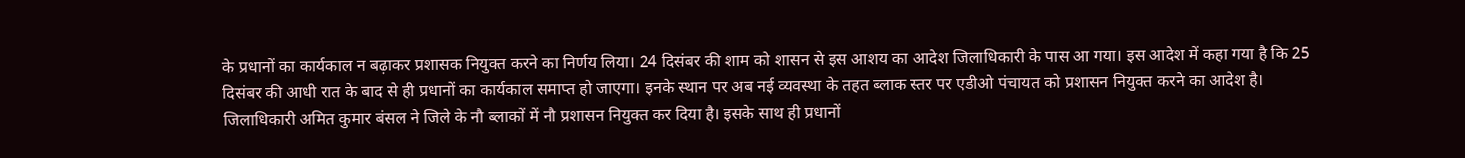के प्रधानों का कार्यकाल न बढ़ाकर प्रशासक नियुक्त करने का निर्णय लिया। 24 दिसंबर की शाम को शासन से इस आशय का आदेश जिलाधिकारी के पास आ गया। इस आदेश में कहा गया है कि 25 दिसंबर की आधी रात के बाद से ही प्रधानों का कार्यकाल समाप्त हो जाएगा। इनके स्थान पर अब नई व्यवस्था के तहत ब्लाक स्तर पर एडीओ पंचायत को प्रशासन नियुक्त करने का आदेश है।
जिलाधिकारी अमित कुमार बंसल ने जिले के नौ ब्लाकों में नौ प्रशासन नियुक्त कर दिया है। इसके साथ ही प्रधानों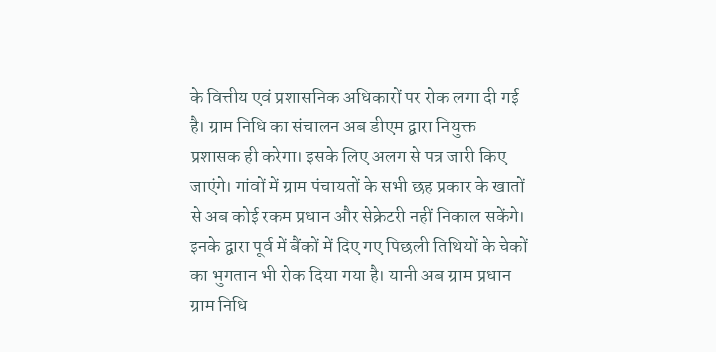के वित्तीय एवं प्रशासनिक अधिकारों पर रोक लगा दी गई है। ग्राम निधि का संचालन अब डीएम द्वारा नियुक्त प्रशासक ही करेगा। इसके लिए अलग से पत्र जारी किए जाएंगे। गांवों में ग्राम पंचायतों के सभी छह प्रकार के खातों से अब कोई रकम प्रधान और सेक्रेटरी नहीं निकाल सकेंगे।
इनके द्वारा पूर्व में बैंकों में दिए गए पिछली तिथियों के चेकों का भुगतान भी रोक दिया गया है। यानी अब ग्राम प्रधान ग्राम निधि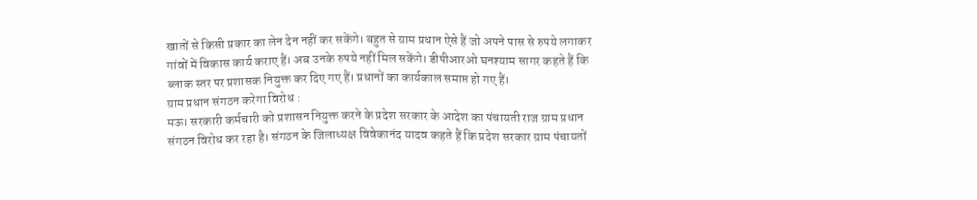खातों से किसी प्रकार का लेन देन नहीं कर सकेंगे। बहुत से ग्राम प्रधान ऐसे हैं जो अपने पास से रुपये लगाकर गांवों में विकास कार्य कराए हैं। अब उनके रुपये नहीं मिल सकेंगे। डीपीआरओ घनश्याम सागर कहते हैं कि ब्लाक स्तर पर प्रशासक नियुक्त कर दिए गए हैं। प्रधानों का कार्यकाल समाप्त हो गए हैं।
ग्राम प्रधान संगठन करेगा विरोध :
मऊ। सरकारी कर्मचारी को प्रशासन नियुक्त करने के प्रदेश सरकार के आदेश का पंचायती राज ग्राम प्रधान संगठन विरोध कर रहा है। संगठन के जिलाध्यक्ष विवेकानंद यादव कहते हैं कि प्रदेश सरकार ग्राम पंचायतों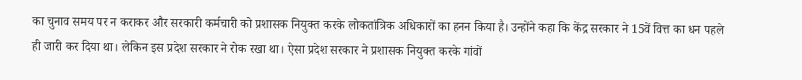का चुनाव समय पर न कराकर और सरकारी कर्मचारी को प्रशासक नियुक्त करके लोकतांत्रिक अधिकारों का हनन किया है। उन्होंने कहा कि केंद्र सरकार ने 15वें वित्त का धन पहले ही जारी कर दिया था। लेकिन इस प्रदेश सरकार ने रोक रखा था। ऐसा प्रदेश सरकार ने प्रशासक नियुक्त करके गांवों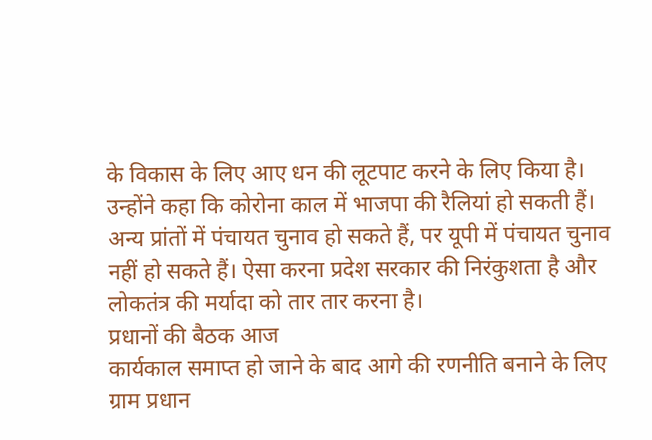के विकास के लिए आए धन की लूटपाट करने के लिए किया है। उन्होंने कहा कि कोरोना काल में भाजपा की रैलियां हो सकती हैं। अन्य प्रांतों में पंचायत चुनाव हो सकते हैं, पर यूपी में पंचायत चुनाव नहीं हो सकते हैं। ऐसा करना प्रदेश सरकार की निरंकुशता है और लोकतंत्र की मर्यादा को तार तार करना है।
प्रधानों की बैठक आज
कार्यकाल समाप्त हो जाने के बाद आगे की रणनीति बनाने के लिए ग्राम प्रधान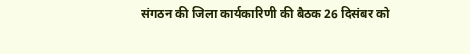संगठन की जिला कार्यकारिणी की बैठक 26 दिसंबर को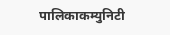पालिकाकम्युनिटी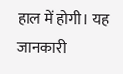हाल में होगी। यह जानकारी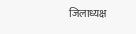जिलाध्यक्ष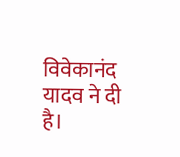विवेकानंद यादव ने दी है।